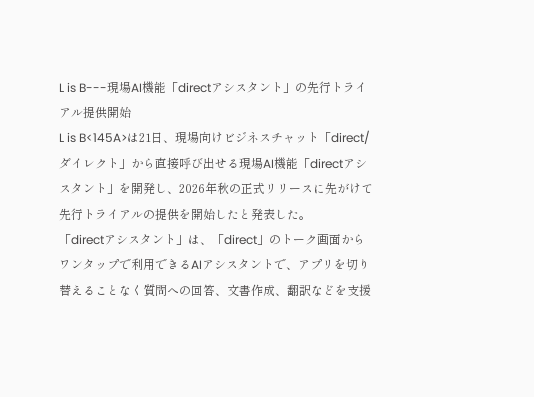L is B---現場AI機能「directアシスタント」の先行トライアル提供開始
L is B<145A>は21日、現場向けビジネスチャット「direct/ダイレクト」から直接呼び出せる現場AI機能「directアシスタント」を開発し、2026年秋の正式リリースに先がけて先行トライアルの提供を開始したと発表した。
「directアシスタント」は、「direct」のトーク画面からワンタップで利用できるAIアシスタントで、アプリを切り替えることなく質問への回答、文書作成、翻訳などを支援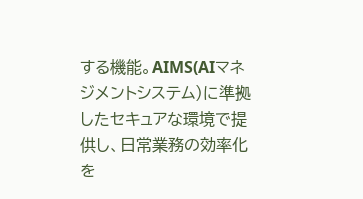する機能。AIMS(AIマネジメントシステム)に準拠したセキュアな環境で提供し、日常業務の効率化を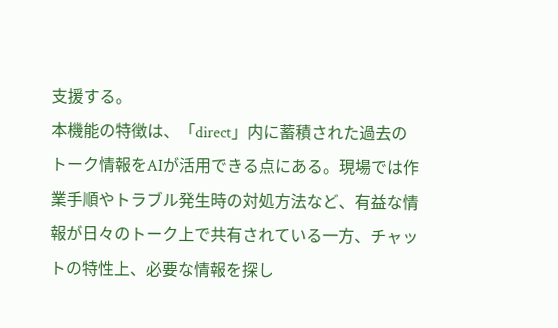支援する。
本機能の特徴は、「direct」内に蓄積された過去のトーク情報をAIが活用できる点にある。現場では作業手順やトラブル発生時の対処方法など、有益な情報が日々のトーク上で共有されている一方、チャットの特性上、必要な情報を探し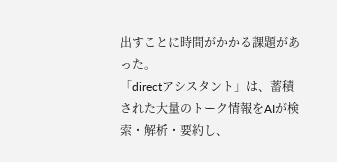出すことに時間がかかる課題があった。
「directアシスタント」は、蓄積された大量のトーク情報をAIが検索・解析・要約し、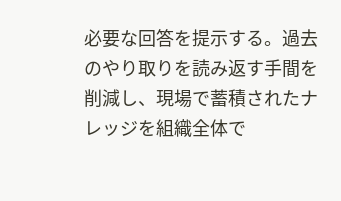必要な回答を提示する。過去のやり取りを読み返す手間を削減し、現場で蓄積されたナレッジを組織全体で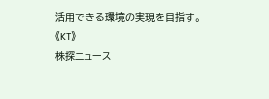活用できる環境の実現を目指す。
《KT》
株探ニュース